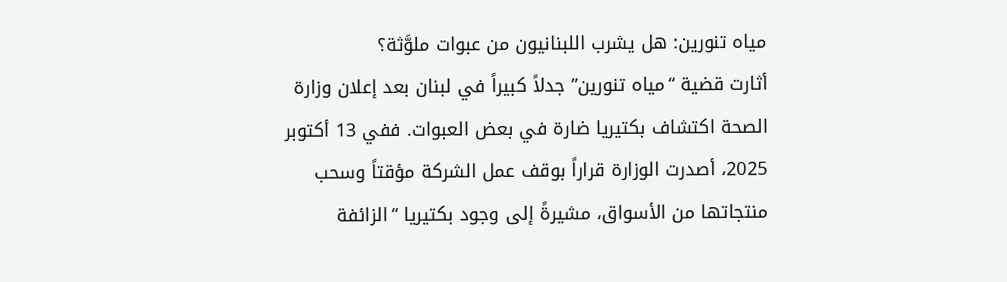مياه تنورين: هل يشرب اللبنانيون من عبوات ملوَّثة؟
أثارت قضية “مياه تنورين” جدلاً كبيراً في لبنان بعد إعلان وزارة الصحة اكتشاف بكتيريا ضارة في بعض العبوات. ففي 13 أكتوبر 2025، أصدرت الوزارة قراراً بوقف عمل الشركة مؤقتاً وسحب منتجاتها من الأسواق، مشيرةً إلى وجود بكتيريا “الزائفة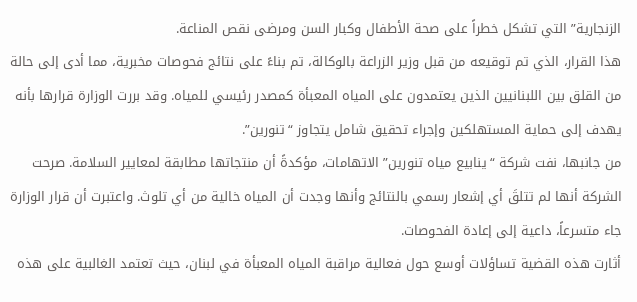الزنجارية” التي تشكل خطراً على صحة الأطفال وكبار السن ومرضى نقص المناعة.
هذا القرار، الذي تم توقيعه من قبل وزير الزراعة بالوكالة، تم بناءً على نتائج فحوصات مخبرية، مما أدى إلى حالة من القلق بين اللبنانيين الذين يعتمدون على المياه المعبأة كمصدر رئيسي للمياه. وقد بررت الوزارة قرارها بأنه يهدف إلى حماية المستهلكين وإجراء تحقيق شامل يتجاوز “تنورين”.
من جانبها، نفت شركة “ينابيع مياه تنورين” الاتهامات، مؤكدةً أن منتجاتها مطابقة لمعايير السلامة. صرحت الشركة أنها لم تتلقَ أي إشعار رسمي بالنتائج وأنها وجدت أن المياه خالية من أي تلوث. واعتبرت أن قرار الوزارة جاء متسرعاً، داعية إلى إعادة الفحوصات.
أثارت هذه القضية تساؤلات أوسع حول فعالية مراقبة المياه المعبأة في لبنان، حيث تعتمد الغالبية على هذه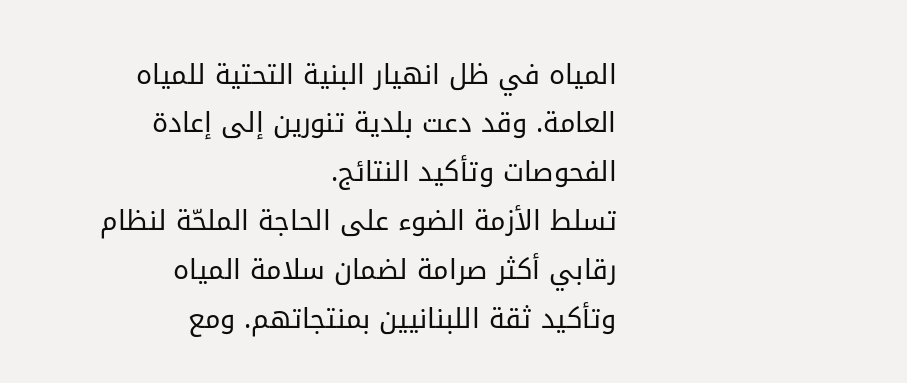المياه في ظل انهيار البنية التحتية للمياه العامة. وقد دعت بلدية تنورين إلى إعادة الفحوصات وتأكيد النتائج.
تسلط الأزمة الضوء على الحاجة الملحّة لنظام رقابي أكثر صرامة لضمان سلامة المياه وتأكيد ثقة اللبنانيين بمنتجاتهم. ومع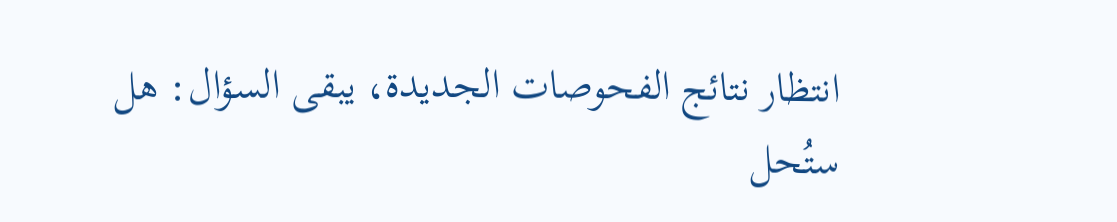انتظار نتائج الفحوصات الجديدة، يبقى السؤال: هل ستُحل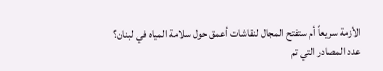الأزمة سريعاً أم ستفتح المجال لنقاشات أعمق حول سلامة المياه في لبنان؟
عدد المصادر التي تم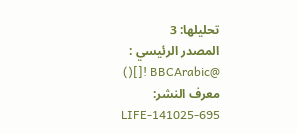تحليلها: 3
المصدر الرئيسي : @BBCArabic ![]()
معرف النشر: LIFE-141025-695